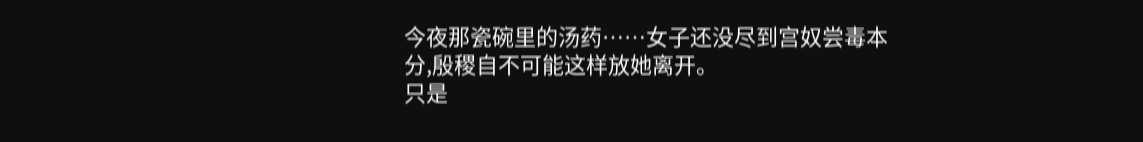今夜那瓷碗里的汤药……女子还没尽到宫奴尝毒本分,殷稷自不可能这样放她离开。
只是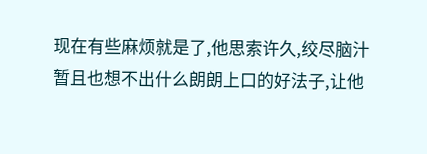现在有些麻烦就是了,他思索许久,绞尽脑汁暂且也想不出什么朗朗上口的好法子,让他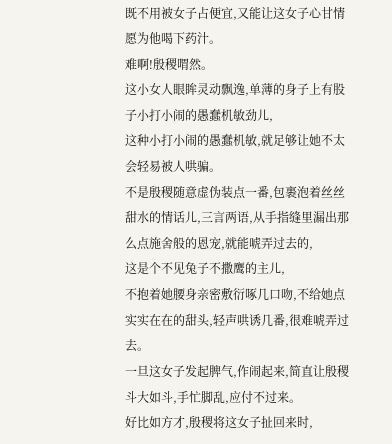既不用被女子占便宜,又能让这女子心甘情愿为他喝下药汁。
难啊!殷稷喟然。
这小女人眼眸灵动飘逸,单薄的身子上有股子小打小闹的愚蠢机敏劲儿,
这种小打小闹的愚蠢机敏,就足够让她不太会轻易被人哄骗。
不是殷稷随意虚伪装点一番,包裹泡着丝丝甜水的情话儿,三言两语,从手指缝里漏出那么点施舍般的恩宠,就能唬弄过去的,
这是个不见兔子不撒鹰的主儿,
不抱着她腰身亲密敷衍啄几口吻,不给她点实实在在的甜头,轻声哄诱几番,很难唬弄过去。
一旦这女子发起脾气,作闹起来,简直让殷稷斗大如斗,手忙脚乱,应付不过来。
好比如方才,殷稷将这女子扯回来时,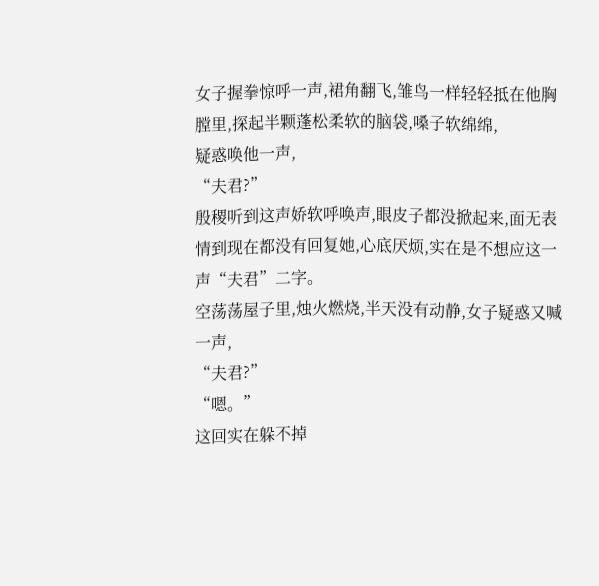女子握拳惊呼一声,裙角翻飞,雏鸟一样轻轻抵在他胸膛里,探起半颗蓬松柔软的脑袋,嗓子软绵绵,
疑惑唤他一声,
“夫君?”
殷稷听到这声娇软呼唤声,眼皮子都没掀起来,面无表情到现在都没有回复她,心底厌烦,实在是不想应这一声“夫君”二字。
空荡荡屋子里,烛火燃烧,半天没有动静,女子疑惑又喊一声,
“夫君?”
“嗯。”
这回实在躲不掉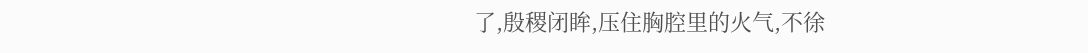了,殷稷闭眸,压住胸腔里的火气,不徐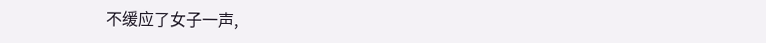不缓应了女子一声,